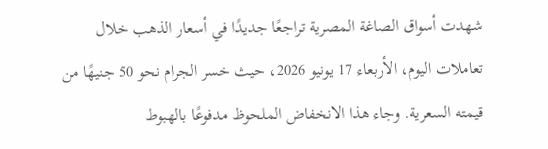شهدت أسواق الصاغة المصرية تراجعًا جديدًا في أسعار الذهب خلال تعاملات اليوم، الأربعاء 17 يونيو 2026، حيث خسر الجرام نحو 50 جنيهًا من قيمته السعرية. وجاء هذا الانخفاض الملحوظ مدفوعًا بالهبوط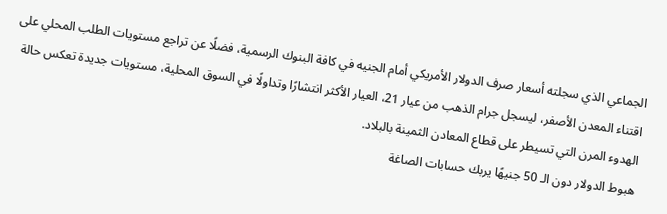الجماعي الذي سجلته أسعار صرف الدولار الأمريكي أمام الجنيه في كافة البنوك الرسمية، فضلًا عن تراجع مستويات الطلب المحلي على اقتناء المعدن الأصفر، ليسجل جرام الذهب من عيار 21، العيار الأكثر انتشارًا وتداولًا في السوق المحلية، مستويات جديدة تعكس حالة الهدوء المرن التي تسيطر على قطاع المعادن الثمينة بالبلاد.
هبوط الدولار دون الـ 50 جنيهًا يربك حسابات الصاغة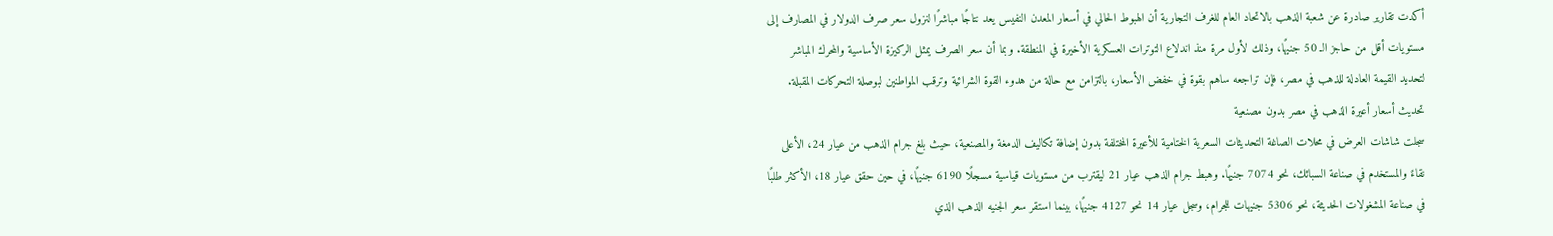أكدت تقارير صادرة عن شعبة الذهب بالاتحاد العام للغرف التجارية أن الهبوط الحالي في أسعار المعدن النفيس يعد نتاجًا مباشرًا لنزول سعر صرف الدولار في المصارف إلى مستويات أقل من حاجز الـ 50 جنيهًا، وذلك لأول مرة منذ اندلاع التوترات العسكرية الأخيرة في المنطقة. وبما أن سعر الصرف يمثل الركيزة الأساسية والمحرك المباشر لتحديد القيمة العادلة للذهب في مصر، فإن تراجعه ساهم بقوة في خفض الأسعار، بالتزامن مع حالة من هدوء القوة الشرائية وترقب المواطنين لبوصلة التحركات المقبلة.
تحديث أسعار أعيرة الذهب في مصر بدون مصنعية
سجلت شاشات العرض في محلات الصاغة التحديثات السعرية الختامية للأعيرة المختلفة بدون إضافة تكاليف الدمغة والمصنعية، حيث بلغ جرام الذهب من عيار 24، الأعلى نقاءً والمستخدم في صناعة السبائك، نحو 7074 جنيهًا. وهبط جرام الذهب عيار 21 ليقترب من مستويات قياسية مسجلًا 6190 جنيهًا، في حين حقق عيار 18، الأكثر طلبًا في صناعة المشغولات الحديثة، نحو 5306 جنيهات للجرام، وسجل عيار 14 نحو 4127 جنيهًا، بينما استقر سعر الجنيه الذهب الذي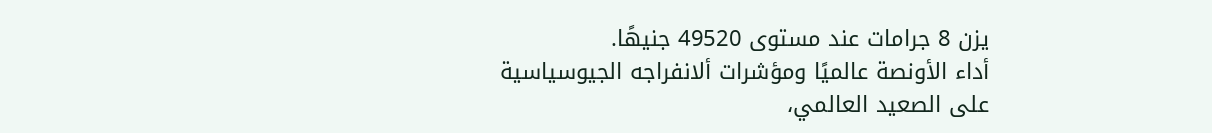يزن 8 جرامات عند مستوى 49520 جنيهًا.
أداء الأونصة عالميًا ومؤشرات ألانفراجه الجيوسياسية
على الصعيد العالمي،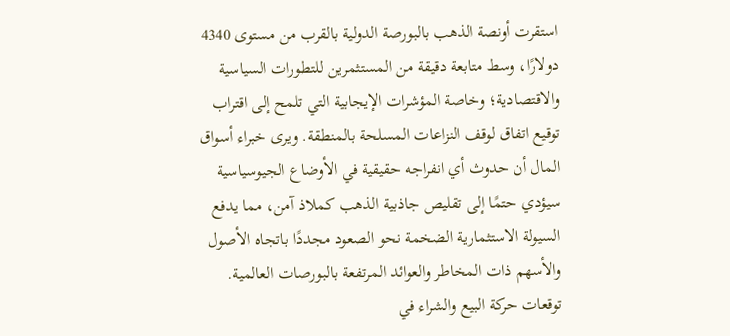استقرت أونصة الذهب بالبورصة الدولية بالقرب من مستوى 4340 دولارًا، وسط متابعة دقيقة من المستثمرين للتطورات السياسية والاقتصادية؛ وخاصة المؤشرات الإيجابية التي تلمح إلى اقتراب توقيع اتفاق لوقف النزاعات المسلحة بالمنطقة. ويرى خبراء أسواق المال أن حدوث أي انفراجه حقيقية في الأوضاع الجيوسياسية سيؤدي حتمًا إلى تقليص جاذبية الذهب كملاذ آمن، مما يدفع السيولة الاستثمارية الضخمة نحو الصعود مجددًا باتجاه الأصول والأسهم ذات المخاطر والعوائد المرتفعة بالبورصات العالمية.
توقعات حركة البيع والشراء في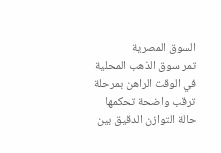السوق المصرية
تمر سوق الذهب المحلية في الوقت الراهن بمرحلة ترقب واضحة تحكمها حالة التوازن الدقيق بين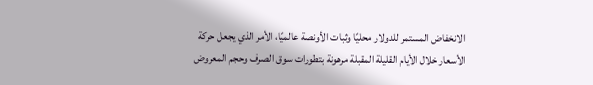الانخفاض المستمر للدولار محليًا وثبات الأونصة عالميًا، الأمر الذي يجعل حركة الأسعار خلال الأيام القليلة المقبلة مرهونة بتطورات سوق الصرف وحجم المعروض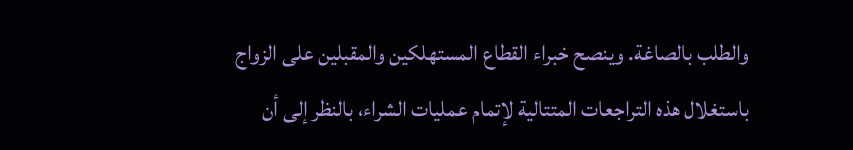والطلب بالصاغة. وينصح خبراء القطاع المستهلكين والمقبلين على الزواج باستغلال هذه التراجعات المتتالية لإتمام عمليات الشراء، بالنظر إلى أن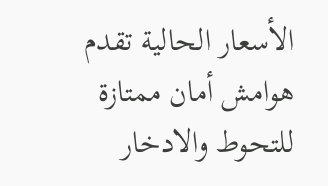الأسعار الحالية تقدم هوامش أمان ممتازة للتحوط والادخار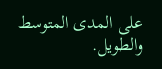على المدى المتوسط والطويل.